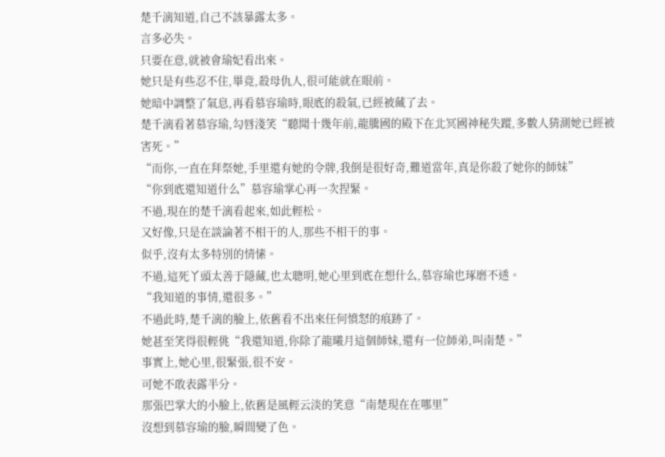楚千漓知道,自己不該暴露太多。
言多必失。
只要在意,就被會瑜妃看出來。
她只是有些忍不住,畢竟,殺母仇人,很可能就在眼前。
她暗中調整了氣息,再看慕容瑜時,眼底的殺氣,已經被藏了去。
楚千漓看著慕容瑜,勾唇淺笑“聽聞十幾年前,龍騰國的殿下在北冥國神秘失蹤,多數人猜測她已經被害死。”
“而你,一直在拜祭她,手里還有她的令牌,我倒是很好奇,難道當年,真是你殺了她你的師妹”
“你到底還知道什么”慕容瑜掌心再一次捏緊。
不過,現在的楚千漓看起來,如此輕松。
又好像,只是在談論著不相干的人,那些不相干的事。
似乎,沒有太多特別的情愫。
不過,這死丫頭太善于隱藏,也太聰明,她心里到底在想什么,慕容瑜也琢磨不透。
“我知道的事情,還很多。”
不過此時,楚千漓的臉上,依舊看不出來任何憤怒的痕跡了。
她甚至笑得很輕佻“我還知道,你除了龍曦月這個師妹,還有一位師弟,叫南楚。”
事實上,她心里,很緊張,很不安。
可她不敢表露半分。
那張巴掌大的小臉上,依舊是風輕云淡的笑意“南楚現在在哪里”
沒想到慕容瑜的臉,瞬間變了色。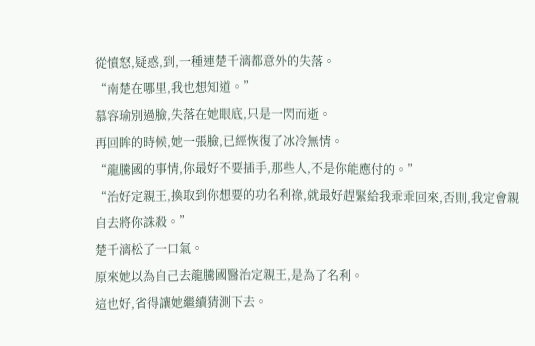從憤怒,疑惑,到,一種連楚千漓都意外的失落。
“南楚在哪里,我也想知道。”
慕容瑜別過臉,失落在她眼底,只是一閃而逝。
再回眸的時候,她一張臉,已經恢復了冰冷無情。
“龍騰國的事情,你最好不要插手,那些人,不是你能應付的。”
“治好定親王,換取到你想要的功名利祿,就最好趕緊給我乖乖回來,否則,我定會親自去將你誅殺。”
楚千漓松了一口氣。
原來她以為自己去龍騰國醫治定親王,是為了名利。
這也好,省得讓她繼續猜測下去。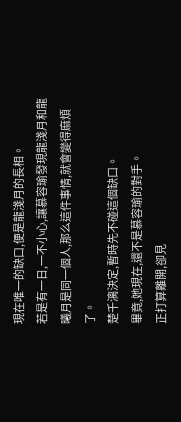現在唯一的缺口,便是龍淺月的長相。
若是有一日,一不小心,讓慕容瑜發現龍淺月和龍曦月是同一個人,那么這件事情,就會變得麻煩了。
楚千漓決定,暫時先不碰這個缺口。
畢竟,她現在,還不是慕容瑜的對手。
正打算離開,卻見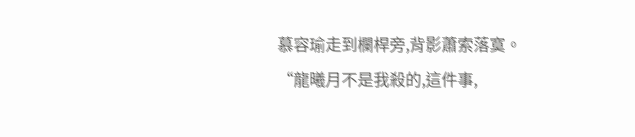慕容瑜走到欄桿旁,背影蕭索落寞。
“龍曦月不是我殺的,這件事,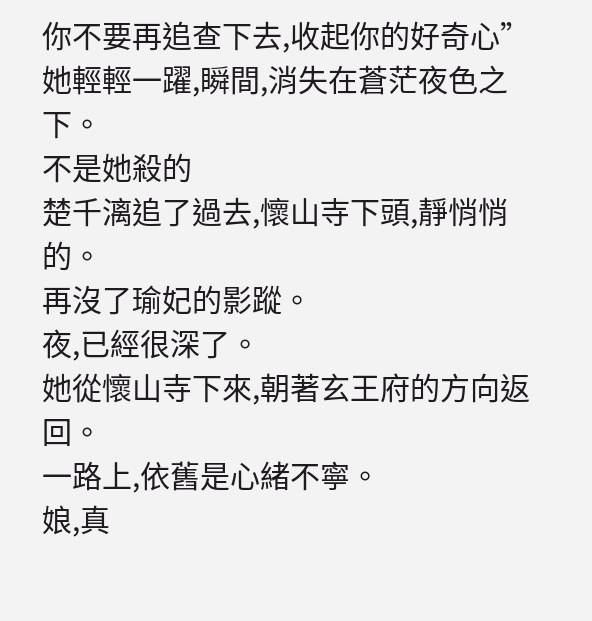你不要再追查下去,收起你的好奇心”
她輕輕一躍,瞬間,消失在蒼茫夜色之下。
不是她殺的
楚千漓追了過去,懷山寺下頭,靜悄悄的。
再沒了瑜妃的影蹤。
夜,已經很深了。
她從懷山寺下來,朝著玄王府的方向返回。
一路上,依舊是心緒不寧。
娘,真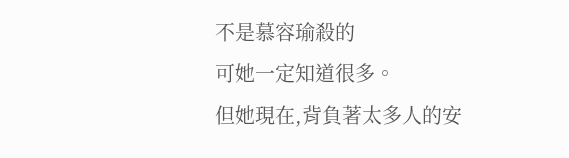不是慕容瑜殺的
可她一定知道很多。
但她現在,背負著太多人的安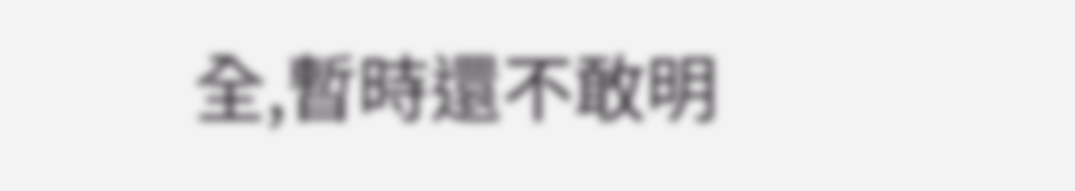全,暫時還不敢明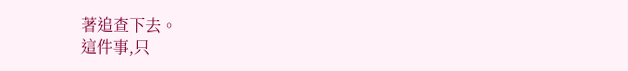著追查下去。
這件事,只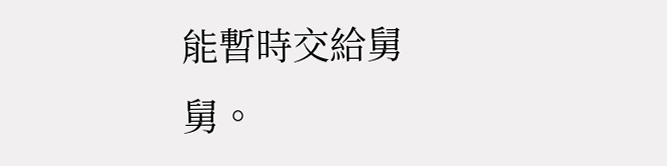能暫時交給舅舅。